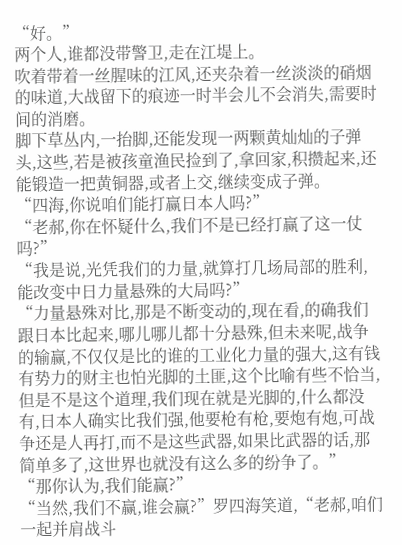“好。”
两个人,谁都没带警卫,走在江堤上。
吹着带着一丝腥味的江风,还夹杂着一丝淡淡的硝烟的味道,大战留下的痕迹一时半会儿不会消失,需要时间的消磨。
脚下草丛内,一抬脚,还能发现一两颗黄灿灿的子弹头,这些,若是被孩童渔民捡到了,拿回家,积攒起来,还能锻造一把黄铜器,或者上交,继续变成子弹。
“四海,你说咱们能打赢日本人吗?”
“老郝,你在怀疑什么,我们不是已经打赢了这一仗吗?”
“我是说,光凭我们的力量,就算打几场局部的胜利,能改变中日力量悬殊的大局吗?”
“力量悬殊对比,那是不断变动的,现在看,的确我们跟日本比起来,哪儿哪儿都十分悬殊,但未来呢,战争的输赢,不仅仅是比的谁的工业化力量的强大,这有钱有势力的财主也怕光脚的土匪,这个比喻有些不恰当,但是不是这个道理,我们现在就是光脚的,什么都没有,日本人确实比我们强,他要枪有枪,要炮有炮,可战争还是人再打,而不是这些武器,如果比武器的话,那简单多了,这世界也就没有这么多的纷争了。”
“那你认为,我们能赢?”
“当然,我们不赢,谁会赢?”罗四海笑道,“老郝,咱们一起并肩战斗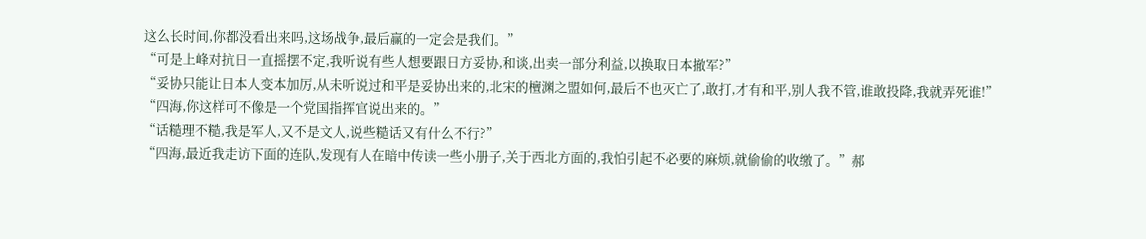这么长时间,你都没看出来吗,这场战争,最后赢的一定会是我们。”
“可是上峰对抗日一直摇摆不定,我听说有些人想要跟日方妥协,和谈,出卖一部分利益,以换取日本撤军?”
“妥协只能让日本人变本加厉,从未听说过和平是妥协出来的,北宋的檀渊之盟如何,最后不也灭亡了,敢打,才有和平,别人我不管,谁敢投降,我就弄死谁!”
“四海,你这样可不像是一个党国指挥官说出来的。”
“话糙理不糙,我是军人,又不是文人,说些糙话又有什么不行?”
“四海,最近我走访下面的连队,发现有人在暗中传读一些小册子,关于西北方面的,我怕引起不必要的麻烦,就偷偷的收缴了。”郝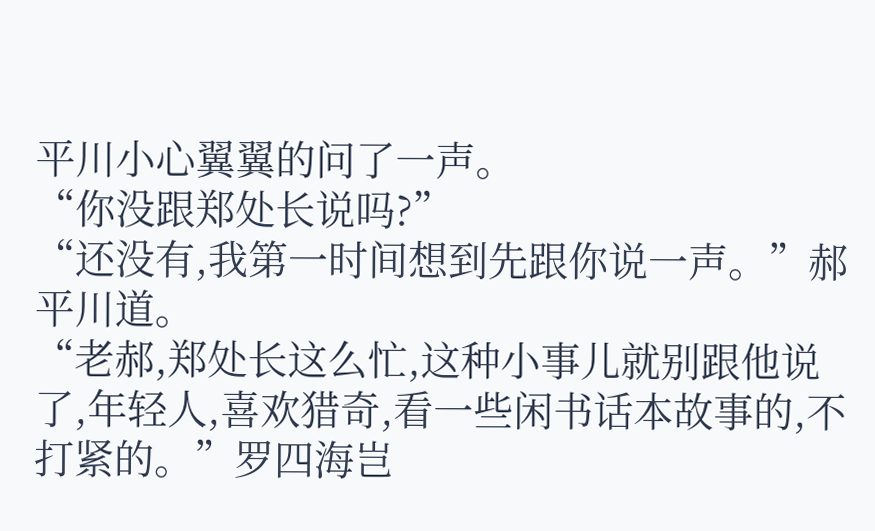平川小心翼翼的问了一声。
“你没跟郑处长说吗?”
“还没有,我第一时间想到先跟你说一声。”郝平川道。
“老郝,郑处长这么忙,这种小事儿就别跟他说了,年轻人,喜欢猎奇,看一些闲书话本故事的,不打紧的。”罗四海岂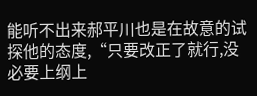能听不出来郝平川也是在故意的试探他的态度,“只要改正了就行,没必要上纲上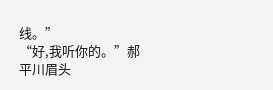线。”
“好,我听你的。”郝平川眉头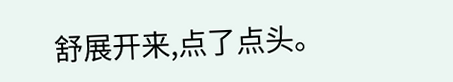舒展开来,点了点头。